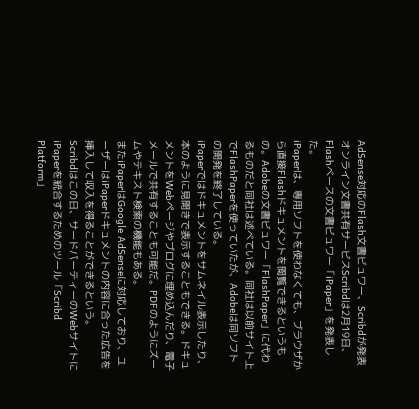AdSense対応のFlash文書ビュワー、Scribdが発表
オンライン文書共有サービスScribdは2月19日、Flashベースの文書ビュワー「iPaper」を発表した。
iPaperは、専用ソフトを使わなくても、ブラウザから直接Flashドキュメントを閲覧できるというもの。Adobeの文書ビュワー「FlashPaper」に代わるものだと同社は述べている。同社は以前サイト上でFlashPaperを使っていたが、Adobeは同ソフトの開発を終了している。
iPaperではドキュメントをサムネイル表示したり、本のように見開きで表示することもできる。ドキュメントをWebページやブログに埋め込んだり、電子メールで共有することも可能だ。PDFのようにズームやテキスト検索の機能もある。
またiPaperはGoogle AdSenseに対応しており、ユーザーはiPaperドキュメントの内容に合った広告を挿入して収入を得ることができるという。
Scribdはこの日、サードパーティーのWebサイトにiPaperを統合するためのツール「Scribd Platform」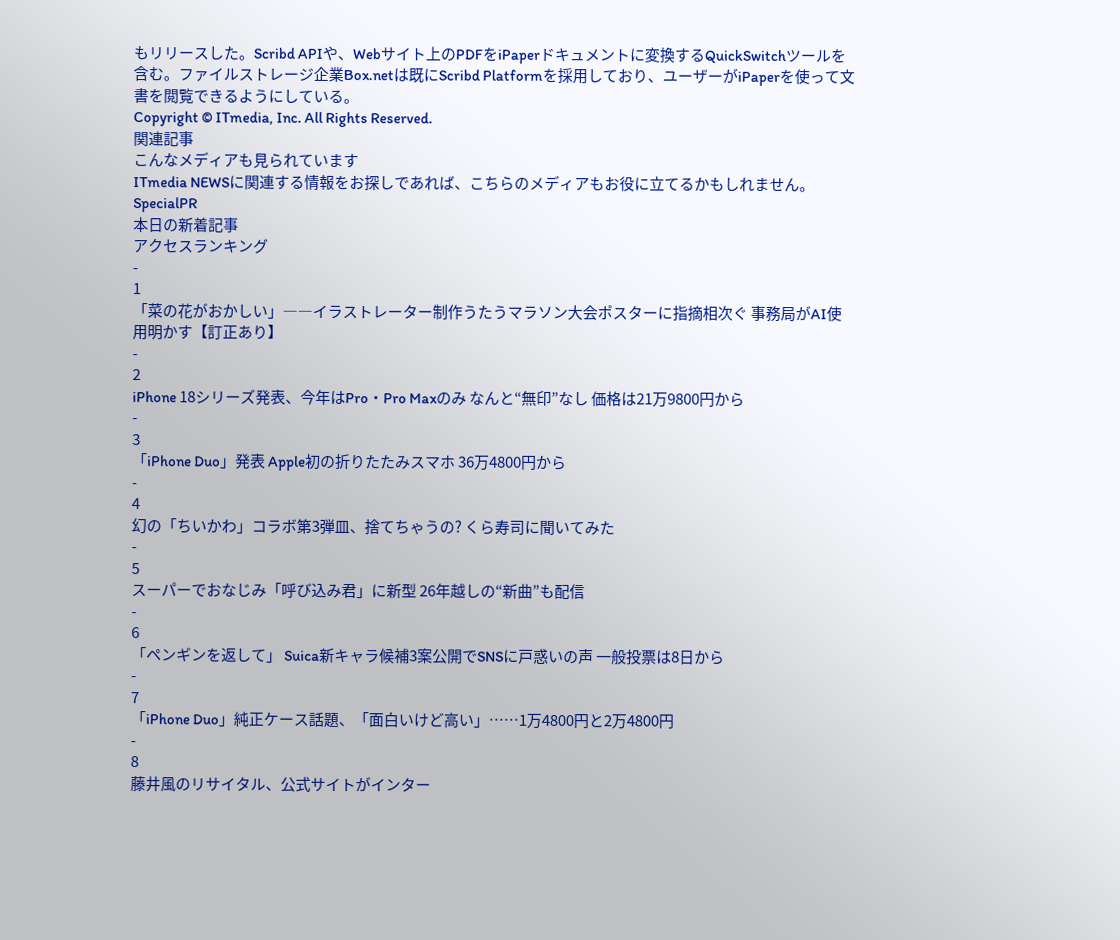もリリースした。Scribd APIや、Webサイト上のPDFをiPaperドキュメントに変換するQuickSwitchツールを含む。ファイルストレージ企業Box.netは既にScribd Platformを採用しており、ユーザーがiPaperを使って文書を閲覧できるようにしている。
Copyright © ITmedia, Inc. All Rights Reserved.
関連記事
こんなメディアも見られています
ITmedia NEWSに関連する情報をお探しであれば、こちらのメディアもお役に立てるかもしれません。
SpecialPR
本日の新着記事
アクセスランキング
-
1
「菜の花がおかしい」――イラストレーター制作うたうマラソン大会ポスターに指摘相次ぐ 事務局がAI使用明かす【訂正あり】
-
2
iPhone 18シリーズ発表、今年はPro・Pro Maxのみ なんと“無印”なし 価格は21万9800円から
-
3
「iPhone Duo」発表 Apple初の折りたたみスマホ 36万4800円から
-
4
幻の「ちいかわ」コラボ第3弾皿、捨てちゃうの? くら寿司に聞いてみた
-
5
スーパーでおなじみ「呼び込み君」に新型 26年越しの“新曲”も配信
-
6
「ペンギンを返して」 Suica新キャラ候補3案公開でSNSに戸惑いの声 一般投票は8日から
-
7
「iPhone Duo」純正ケース話題、「面白いけど高い」……1万4800円と2万4800円
-
8
藤井風のリサイタル、公式サイトがインター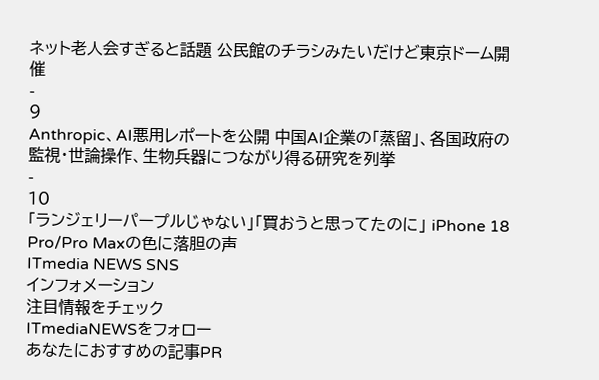ネット老人会すぎると話題 公民館のチラシみたいだけど東京ドーム開催
-
9
Anthropic、AI悪用レポートを公開 中国AI企業の「蒸留」、各国政府の監視・世論操作、生物兵器につながり得る研究を列挙
-
10
「ランジェリーパープルじゃない」「買おうと思ってたのに」 iPhone 18 Pro/Pro Maxの色に落胆の声
ITmedia NEWS SNS
インフォメーション
注目情報をチェック
ITmediaNEWSをフォロー
あなたにおすすめの記事PR